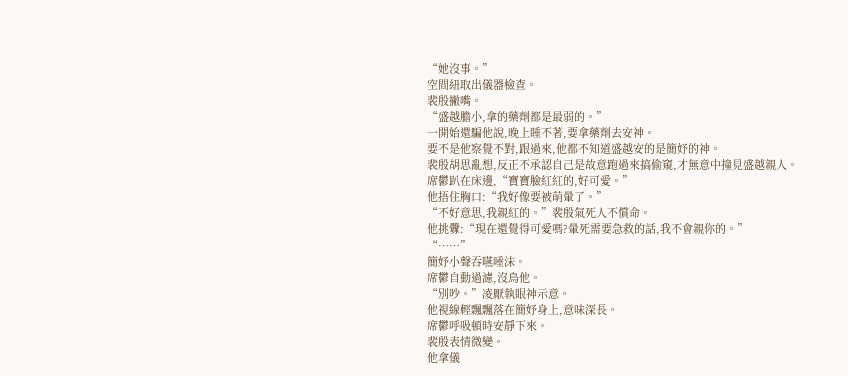“她沒事。”
空間紐取出儀器檢查。
裴殷撇嘴。
“盛越膽小,拿的藥劑都是最弱的。”
一開始還騙他說,晚上睡不著,要拿藥劑去安神。
要不是他察覺不對,跟過來,他都不知道盛越安的是簡妤的神。
裴殷胡思亂想,反正不承認自己是故意跑過來搞偷窺,才無意中撞見盛越親人。
席鬱趴在床邊,“寶寶臉紅紅的,好可愛。”
他捂住胸口:“我好像要被萌暈了。”
“不好意思,我親紅的。”裴殷氣死人不償命。
他挑釁:“現在還覺得可愛嗎?暈死需要急救的話,我不會親你的。”
“……”
簡妤小聲吞嚥唾沫。
席鬱自動過濾,沒鳥他。
“別吵。”凌厭執眼神示意。
他視線輕飄飄落在簡妤身上,意味深長。
席鬱呼吸頓時安靜下來。
裴殷表情微變。
他拿儀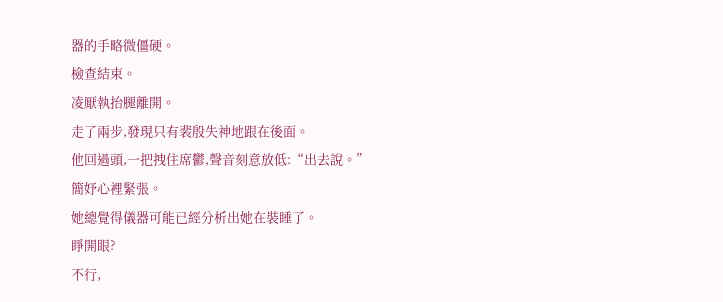器的手略微僵硬。
檢查結束。
凌厭執抬腿離開。
走了兩步,發現只有裴殷失神地跟在後面。
他回過頭,一把拽住席鬱,聲音刻意放低:“出去說。”
簡妤心裡緊張。
她總覺得儀器可能已經分析出她在裝睡了。
睜開眼?
不行,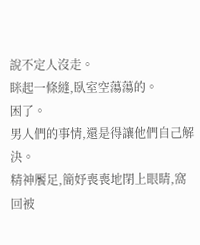說不定人沒走。
眯起一條縫,臥室空蕩蕩的。
困了。
男人們的事情,還是得讓他們自己解決。
精神饜足,簡妤喪喪地閉上眼睛,窩回被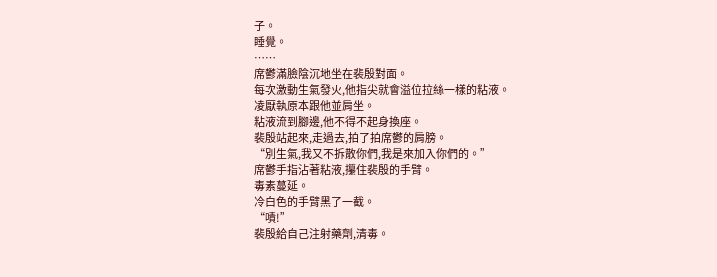子。
睡覺。
……
席鬱滿臉陰沉地坐在裴殷對面。
每次激動生氣發火,他指尖就會溢位拉絲一樣的粘液。
凌厭執原本跟他並肩坐。
粘液流到腳邊,他不得不起身換座。
裴殷站起來,走過去,拍了拍席鬱的肩膀。
“別生氣,我又不拆散你們,我是來加入你們的。”
席鬱手指沾著粘液,攥住裴殷的手臂。
毒素蔓延。
冷白色的手臂黑了一截。
“嘖!”
裴殷給自己注射藥劑,清毒。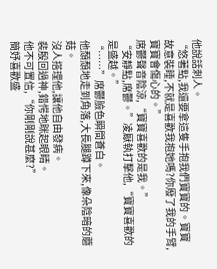他說話刺人。
“悠著點,我還要拿這隻手抱我們寶寶的。寶寶故意裝睡,不就是喜歡我抱她嗎?你廢了我的手臂,寶寶會傷心的。”
席鬱聲音陰涼,“寶寶喜歡的是我。”
“安靜點,席鬱。”凌厭執打擊他,“寶寶喜歡的是盛越。”
“……”席鬱臉色瞬間蒼白。
他頹頹地走到角落,大長腿蹲下來,像朵陰暗的蘑菇。
沒人搭理他,讓他自由發病。
裴殷回過神,錯愕地眯起眼睛。
他不可置信,“你剛剛說甚麼?”
簡妤喜歡盛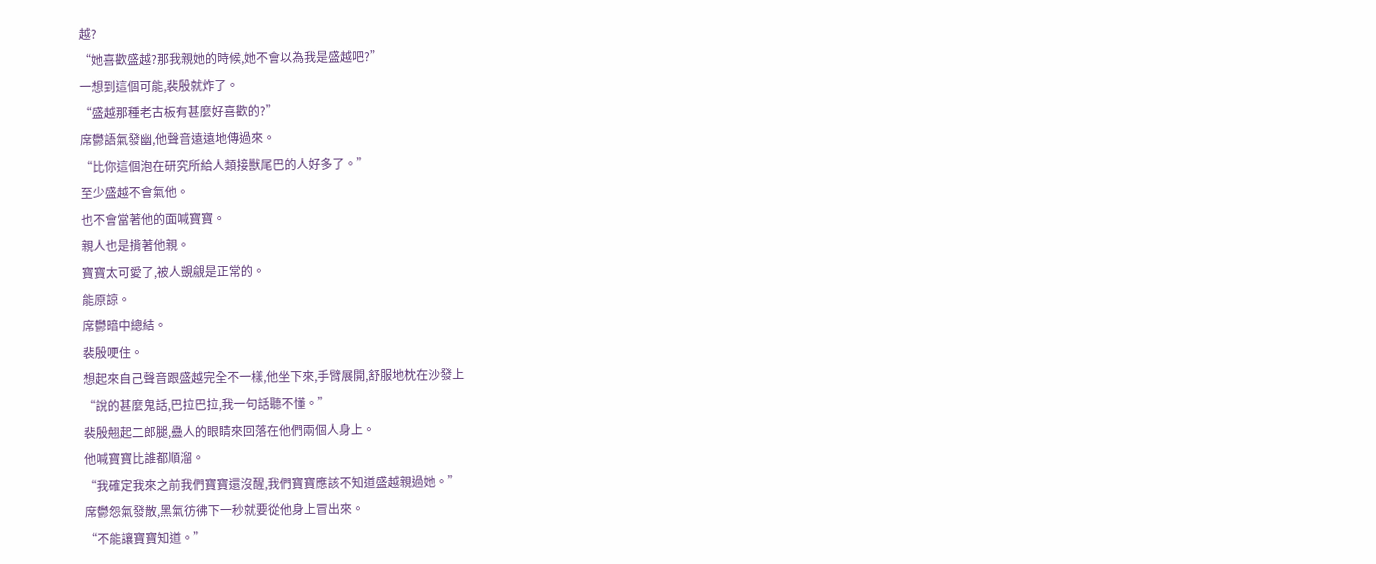越?
“她喜歡盛越?那我親她的時候,她不會以為我是盛越吧?”
一想到這個可能,裴殷就炸了。
“盛越那種老古板有甚麼好喜歡的?”
席鬱語氣發幽,他聲音遠遠地傳過來。
“比你這個泡在研究所給人類接獸尾巴的人好多了。”
至少盛越不會氣他。
也不會當著他的面喊寶寶。
親人也是揹著他親。
寶寶太可愛了,被人覬覦是正常的。
能原諒。
席鬱暗中總結。
裴殷哽住。
想起來自己聲音跟盛越完全不一樣,他坐下來,手臂展開,舒服地枕在沙發上
“說的甚麼鬼話,巴拉巴拉,我一句話聽不懂。”
裴殷翹起二郎腿,蠱人的眼睛來回落在他們兩個人身上。
他喊寶寶比誰都順溜。
“我確定我來之前我們寶寶還沒醒,我們寶寶應該不知道盛越親過她。”
席鬱怨氣發散,黑氣彷彿下一秒就要從他身上冒出來。
“不能讓寶寶知道。”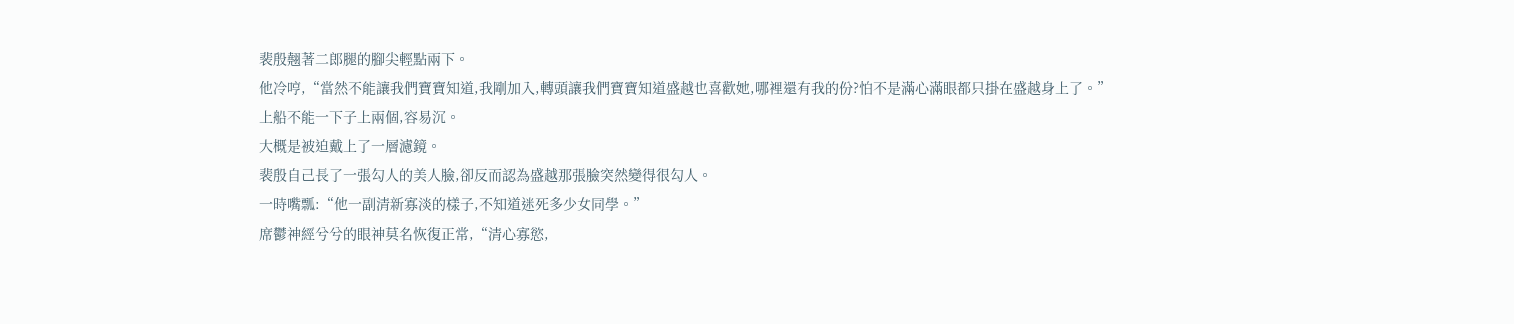裴殷翹著二郎腿的腳尖輕點兩下。
他冷哼,“當然不能讓我們寶寶知道,我剛加入,轉頭讓我們寶寶知道盛越也喜歡她,哪裡還有我的份?怕不是滿心滿眼都只掛在盛越身上了。”
上船不能一下子上兩個,容易沉。
大概是被迫戴上了一層濾鏡。
裴殷自己長了一張勾人的美人臉,卻反而認為盛越那張臉突然變得很勾人。
一時嘴瓢:“他一副清新寡淡的樣子,不知道迷死多少女同學。”
席鬱神經兮兮的眼神莫名恢復正常,“清心寡慾,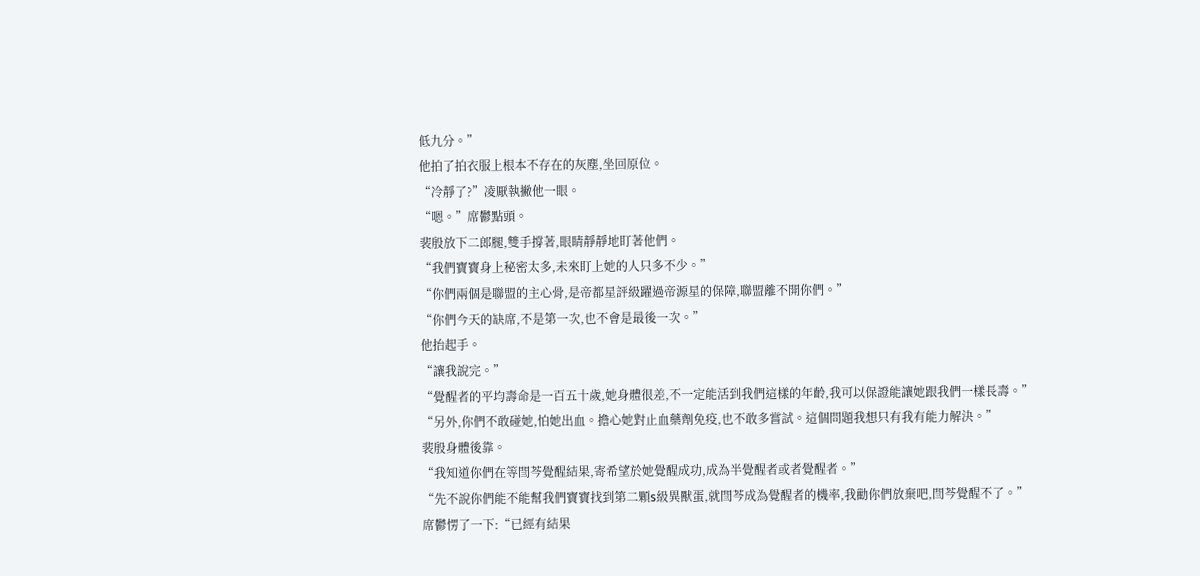低九分。”
他拍了拍衣服上根本不存在的灰塵,坐回原位。
“冷靜了?”凌厭執撇他一眼。
“嗯。”席鬱點頭。
裴殷放下二郎腿,雙手撐著,眼睛靜靜地盯著他們。
“我們寶寶身上秘密太多,未來盯上她的人只多不少。”
“你們兩個是聯盟的主心骨,是帝都星評級躍過帝源星的保障,聯盟離不開你們。”
“你們今天的缺席,不是第一次,也不會是最後一次。”
他抬起手。
“讓我說完。”
“覺醒者的平均壽命是一百五十歲,她身體很差,不一定能活到我們這樣的年齡,我可以保證能讓她跟我們一樣長壽。”
“另外,你們不敢碰她,怕她出血。擔心她對止血藥劑免疫,也不敢多嘗試。這個問題我想只有我有能力解決。”
裴殷身體後靠。
“我知道你們在等閆芩覺醒結果,寄希望於她覺醒成功,成為半覺醒者或者覺醒者。”
“先不說你們能不能幫我們寶寶找到第二顆s級異獸蛋,就閆芩成為覺醒者的機率,我勸你們放棄吧,閆芩覺醒不了。”
席鬱愣了一下:“已經有結果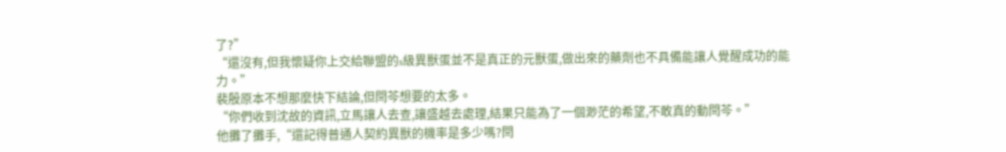了?”
“還沒有,但我懷疑你上交給聯盟的s級異獸蛋並不是真正的元獸蛋,做出來的藥劑也不具備能讓人覺醒成功的能力。”
裴殷原本不想那麼快下結論,但閆芩想要的太多。
“你們收到沈故的資訊,立馬讓人去查,讓盛越去處理,結果只能為了一個渺茫的希望,不敢真的動閆芩。”
他攤了攤手,“還記得普通人契約異獸的機率是多少嗎?閆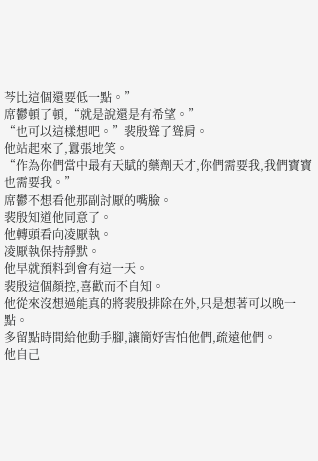芩比這個還要低一點。”
席鬱頓了頓,“就是說還是有希望。”
“也可以這樣想吧。”裴殷聳了聳肩。
他站起來了,囂張地笑。
“作為你們當中最有天賦的藥劑天才,你們需要我,我們寶寶也需要我。”
席鬱不想看他那副討厭的嘴臉。
裴殷知道他同意了。
他轉頭看向凌厭執。
凌厭執保持靜默。
他早就預料到會有這一天。
裴殷這個顏控,喜歡而不自知。
他從來沒想過能真的將裴殷排除在外,只是想著可以晚一點。
多留點時間給他動手腳,讓簡妤害怕他們,疏遠他們。
他自己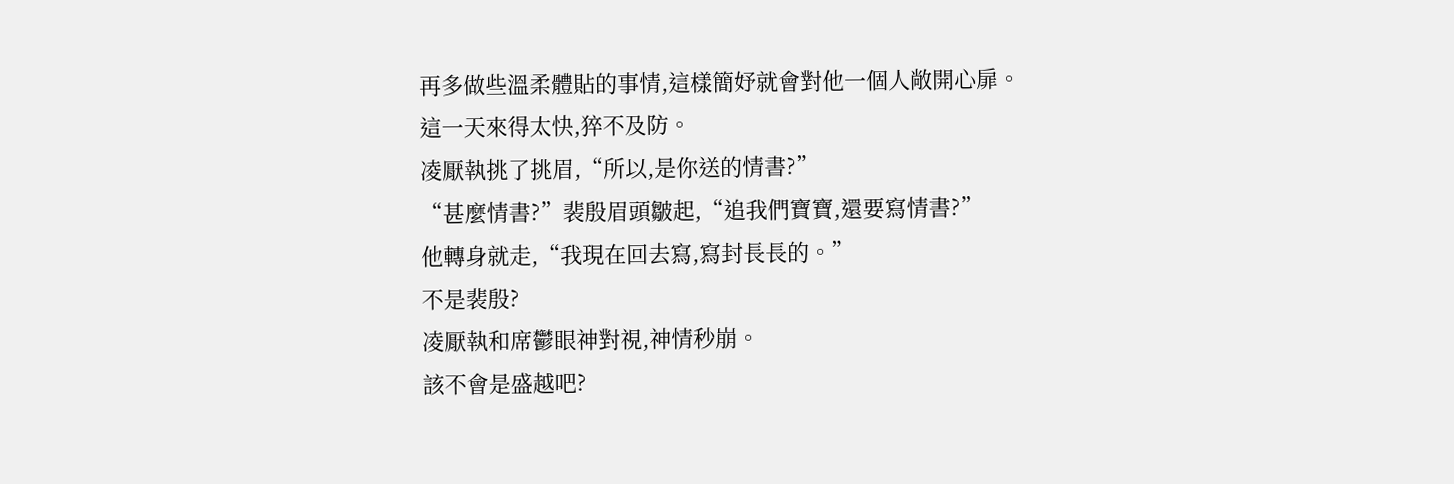再多做些溫柔體貼的事情,這樣簡妤就會對他一個人敞開心扉。
這一天來得太快,猝不及防。
凌厭執挑了挑眉,“所以,是你送的情書?”
“甚麼情書?”裴殷眉頭皺起,“追我們寶寶,還要寫情書?”
他轉身就走,“我現在回去寫,寫封長長的。”
不是裴殷?
凌厭執和席鬱眼神對視,神情秒崩。
該不會是盛越吧?